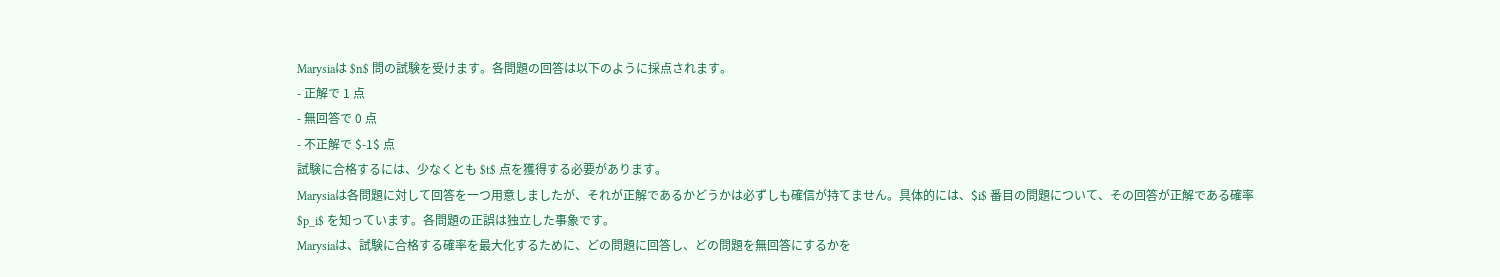Marysiaは $n$ 問の試験を受けます。各問題の回答は以下のように採点されます。
- 正解で 1 点
- 無回答で 0 点
- 不正解で $-1$ 点
試験に合格するには、少なくとも $t$ 点を獲得する必要があります。
Marysiaは各問題に対して回答を一つ用意しましたが、それが正解であるかどうかは必ずしも確信が持てません。具体的には、$i$ 番目の問題について、その回答が正解である確率 $p_i$ を知っています。各問題の正誤は独立した事象です。
Marysiaは、試験に合格する確率を最大化するために、どの問題に回答し、どの問題を無回答にするかを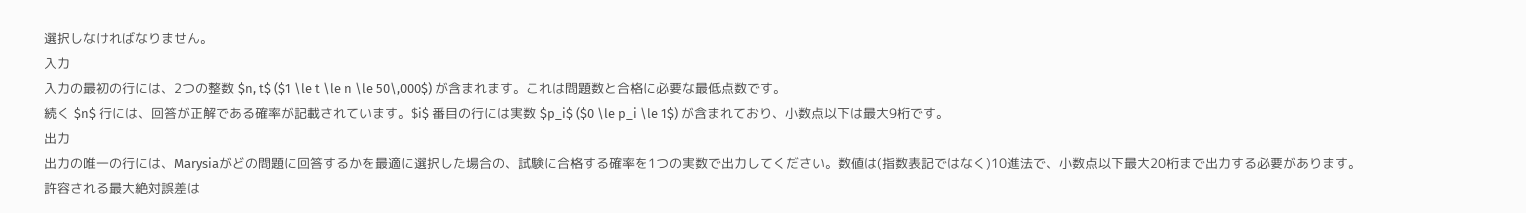選択しなければなりません。
入力
入力の最初の行には、2つの整数 $n, t$ ($1 \le t \le n \le 50\,000$) が含まれます。これは問題数と合格に必要な最低点数です。
続く $n$ 行には、回答が正解である確率が記載されています。$i$ 番目の行には実数 $p_i$ ($0 \le p_i \le 1$) が含まれており、小数点以下は最大9桁です。
出力
出力の唯一の行には、Marysiaがどの問題に回答するかを最適に選択した場合の、試験に合格する確率を1つの実数で出力してください。数値は(指数表記ではなく)10進法で、小数点以下最大20桁まで出力する必要があります。
許容される最大絶対誤差は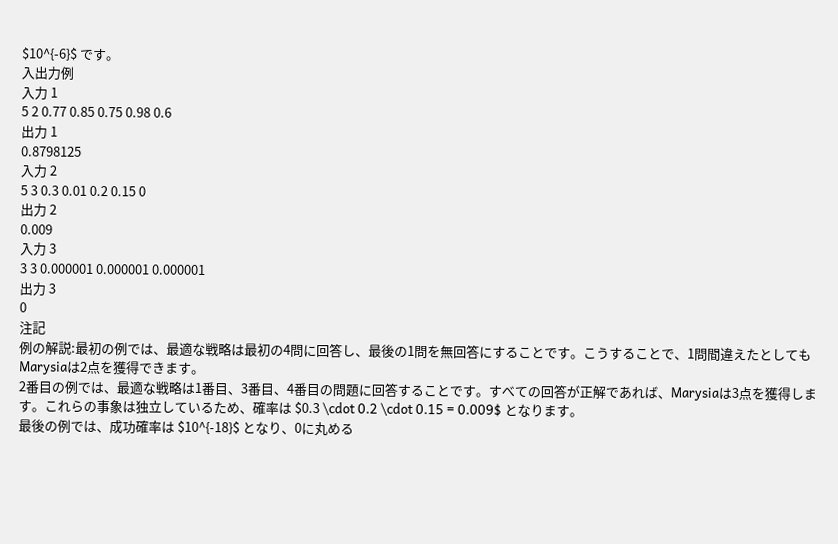$10^{-6}$ です。
入出力例
入力 1
5 2 0.77 0.85 0.75 0.98 0.6
出力 1
0.8798125
入力 2
5 3 0.3 0.01 0.2 0.15 0
出力 2
0.009
入力 3
3 3 0.000001 0.000001 0.000001
出力 3
0
注記
例の解説:最初の例では、最適な戦略は最初の4問に回答し、最後の1問を無回答にすることです。こうすることで、1問間違えたとしてもMarysiaは2点を獲得できます。
2番目の例では、最適な戦略は1番目、3番目、4番目の問題に回答することです。すべての回答が正解であれば、Marysiaは3点を獲得します。これらの事象は独立しているため、確率は $0.3 \cdot 0.2 \cdot 0.15 = 0.009$ となります。
最後の例では、成功確率は $10^{-18}$ となり、0に丸める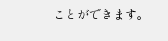ことができます。